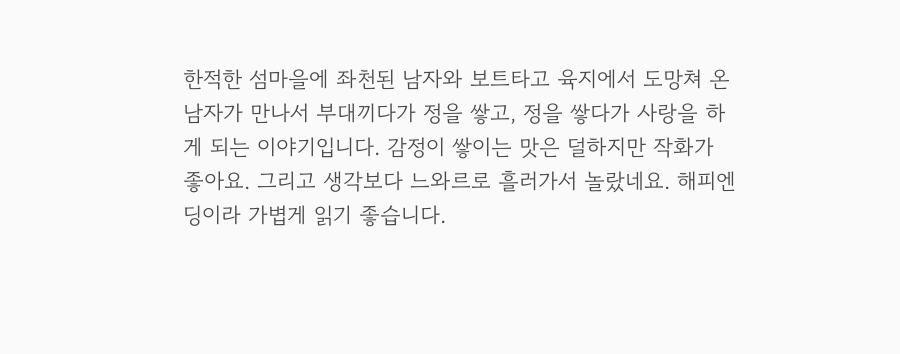한적한 섬마을에 좌천된 남자와 보트타고 육지에서 도망쳐 온 남자가 만나서 부대끼다가 정을 쌓고, 정을 쌓다가 사랑을 하게 되는 이야기입니다. 감정이 쌓이는 맛은 덜하지만 작화가 좋아요. 그리고 생각보다 느와르로 흘러가서 놀랐네요. 해피엔딩이라 가볍게 읽기 좋습니다.